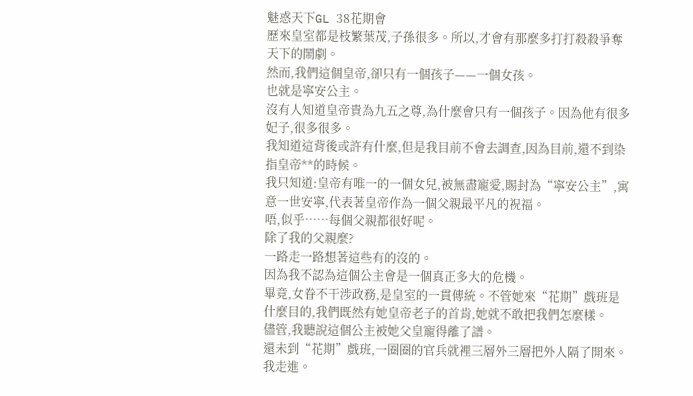魅惑天下GL 38花期會
歷來皇室都是枝繁葉茂,子孫很多。所以,才會有那麼多打打殺殺爭奪天下的鬧劇。
然而,我們這個皇帝,卻只有一個孩子——一個女孩。
也就是寧安公主。
沒有人知道皇帝貴為九五之尊,為什麼會只有一個孩子。因為他有很多妃子,很多很多。
我知道這背後或許有什麼,但是我目前不會去調查,因為目前,還不到染指皇帝**的時候。
我只知道:皇帝有唯一的一個女兒,被無盡寵愛,賜封為“寧安公主”,寓意一世安寧,代表著皇帝作為一個父親最平凡的祝福。
唔,似乎……每個父親都很好呢。
除了我的父親麼?
一路走一路想著這些有的沒的。
因為我不認為這個公主會是一個真正多大的危機。
畢竟,女眷不干涉政務,是皇室的一貫傳統。不管她來“花期”戲班是什麼目的,我們既然有她皇帝老子的首肯,她就不敢把我們怎麼樣。
儘管,我聽說這個公主被她父皇寵得離了譜。
還未到“花期”戲班,一圈圈的官兵就裡三層外三層把外人隔了開來。
我走進。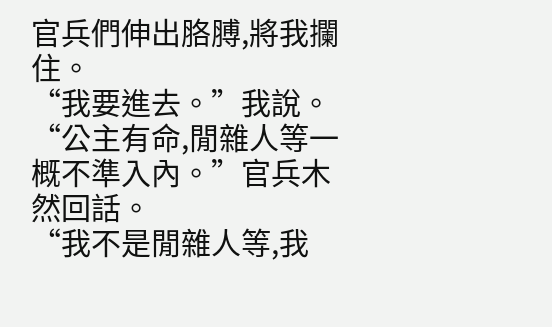官兵們伸出胳膊,將我攔住。
“我要進去。”我說。
“公主有命,閒雜人等一概不準入內。”官兵木然回話。
“我不是閒雜人等,我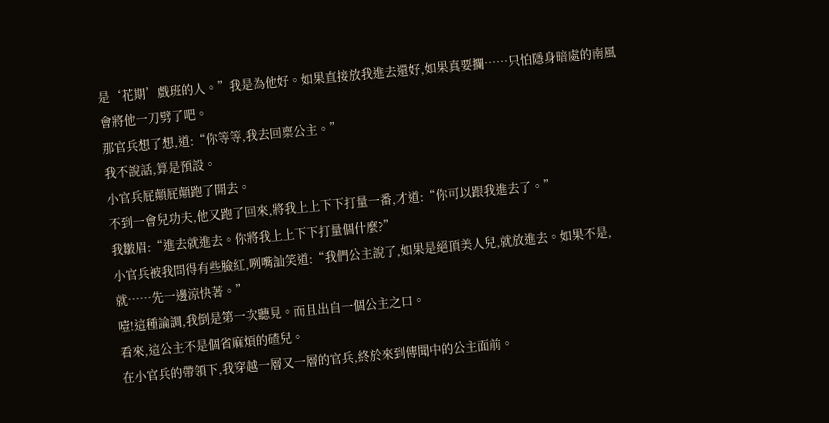是‘花期’戲班的人。”我是為他好。如果直接放我進去還好,如果真要攔……只怕隱身暗處的南風會將他一刀劈了吧。
那官兵想了想,道:“你等等,我去回稟公主。”
我不說話,算是預設。
小官兵屁顛屁顛跑了開去。
不到一會兒功夫,他又跑了回來,將我上上下下打量一番,才道:“你可以跟我進去了。”
我皺眉:“進去就進去。你將我上上下下打量個什麼?”
小官兵被我問得有些臉紅,咧嘴訕笑道:“我們公主說了,如果是絕頂美人兒,就放進去。如果不是,就……先一邊涼快著。”
噎!這種論調,我倒是第一次聽見。而且出自一個公主之口。
看來,這公主不是個省麻煩的碴兒。
在小官兵的帶領下,我穿越一層又一層的官兵,終於來到傳聞中的公主面前。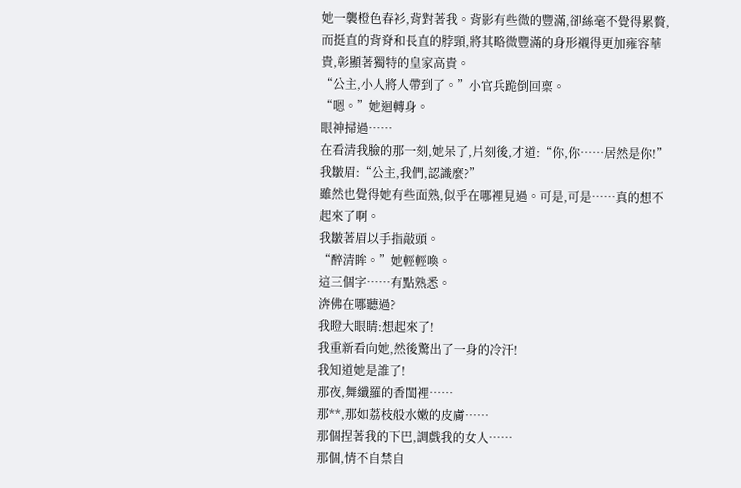她一襲橙色春衫,背對著我。背影有些微的豐滿,卻絲毫不覺得累贅,而挺直的背脊和長直的脖頸,將其略微豐滿的身形襯得更加雍容華貴,彰顯著獨特的皇家高貴。
“公主,小人將人帶到了。”小官兵跪倒回稟。
“嗯。”她迴轉身。
眼神掃過……
在看清我臉的那一刻,她呆了,片刻後,才道:“你,你……居然是你!”
我皺眉:“公主,我們,認識麼?”
雖然也覺得她有些面熟,似乎在哪裡見過。可是,可是……真的想不起來了啊。
我皺著眉以手指敲頭。
“醉清眸。”她輕輕喚。
這三個字……有點熟悉。
渀佛在哪聽過?
我瞪大眼睛:想起來了!
我重新看向她,然後驚出了一身的冷汗!
我知道她是誰了!
那夜,舞纖羅的香閨裡……
那**,那如荔枝般水嫩的皮膚……
那個捏著我的下巴,調戲我的女人……
那個,情不自禁自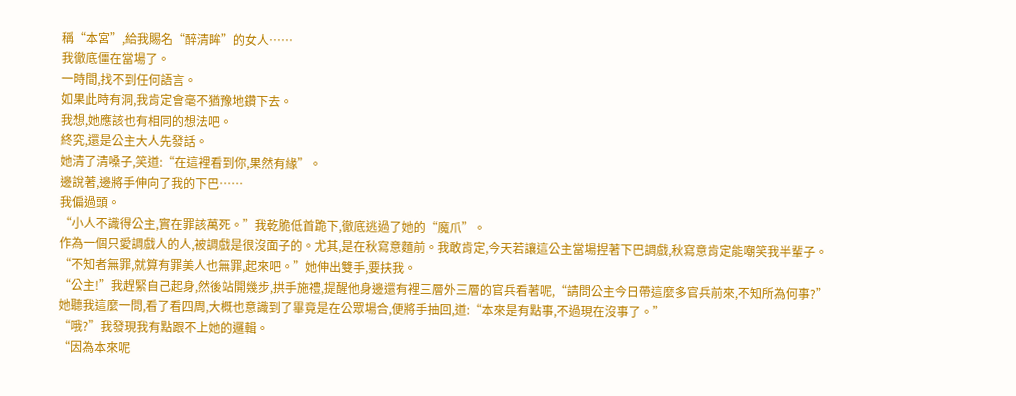稱“本宮”,給我賜名“醉清眸”的女人……
我徹底僵在當場了。
一時間,找不到任何語言。
如果此時有洞,我肯定會毫不猶豫地鑽下去。
我想,她應該也有相同的想法吧。
終究,還是公主大人先發話。
她清了清嗓子,笑道:“在這裡看到你,果然有緣”。
邊說著,邊將手伸向了我的下巴……
我偏過頭。
“小人不識得公主,實在罪該萬死。”我乾脆低首跪下,徹底逃過了她的“魔爪”。
作為一個只愛調戲人的人,被調戲是很沒面子的。尤其,是在秋寫意麵前。我敢肯定,今天若讓這公主當場捏著下巴調戲,秋寫意肯定能嘲笑我半輩子。
“不知者無罪,就算有罪美人也無罪,起來吧。”她伸出雙手,要扶我。
“公主!”我趕緊自己起身,然後站開幾步,拱手施禮,提醒他身邊還有裡三層外三層的官兵看著呢,“請問公主今日帶這麼多官兵前來,不知所為何事?”
她聽我這麼一問,看了看四周,大概也意識到了畢竟是在公眾場合,便將手抽回,道:“本來是有點事,不過現在沒事了。”
“哦?”我發現我有點跟不上她的邏輯。
“因為本來呢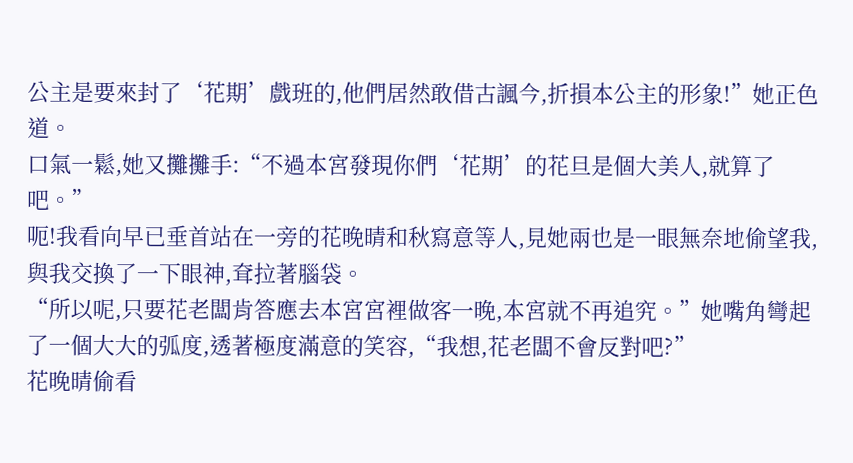公主是要來封了‘花期’戲班的,他們居然敢借古諷今,折損本公主的形象!”她正色道。
口氣一鬆,她又攤攤手:“不過本宮發現你們‘花期’的花旦是個大美人,就算了吧。”
呃!我看向早已垂首站在一旁的花晚晴和秋寫意等人,見她兩也是一眼無奈地偷望我,與我交換了一下眼神,耷拉著腦袋。
“所以呢,只要花老闆肯答應去本宮宮裡做客一晚,本宮就不再追究。”她嘴角彎起了一個大大的弧度,透著極度滿意的笑容,“我想,花老闆不會反對吧?”
花晚晴偷看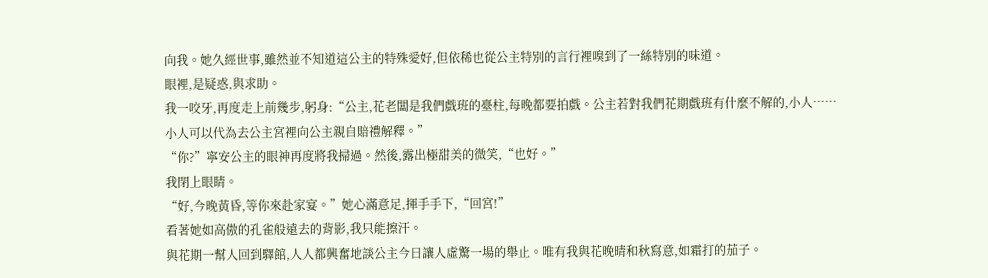向我。她久經世事,雖然並不知道這公主的特殊愛好,但依稀也從公主特別的言行裡嗅到了一絲特別的味道。
眼裡,是疑惑,與求助。
我一咬牙,再度走上前幾步,躬身:“公主,花老闆是我們戲班的臺柱,每晚都要拍戲。公主若對我們花期戲班有什麼不解的,小人……小人可以代為去公主宮裡向公主親自賠禮解釋。”
“你?”寧安公主的眼神再度將我掃過。然後,露出極甜美的微笑,“也好。”
我閉上眼睛。
“好,今晚黃昏,等你來赴家宴。”她心滿意足,揮手手下,“回宮!”
看著她如高傲的孔雀般遠去的背影,我只能擦汗。
與花期一幫人回到驛館,人人都興奮地談公主今日讓人虛驚一場的舉止。唯有我與花晚晴和秋寫意,如霜打的茄子。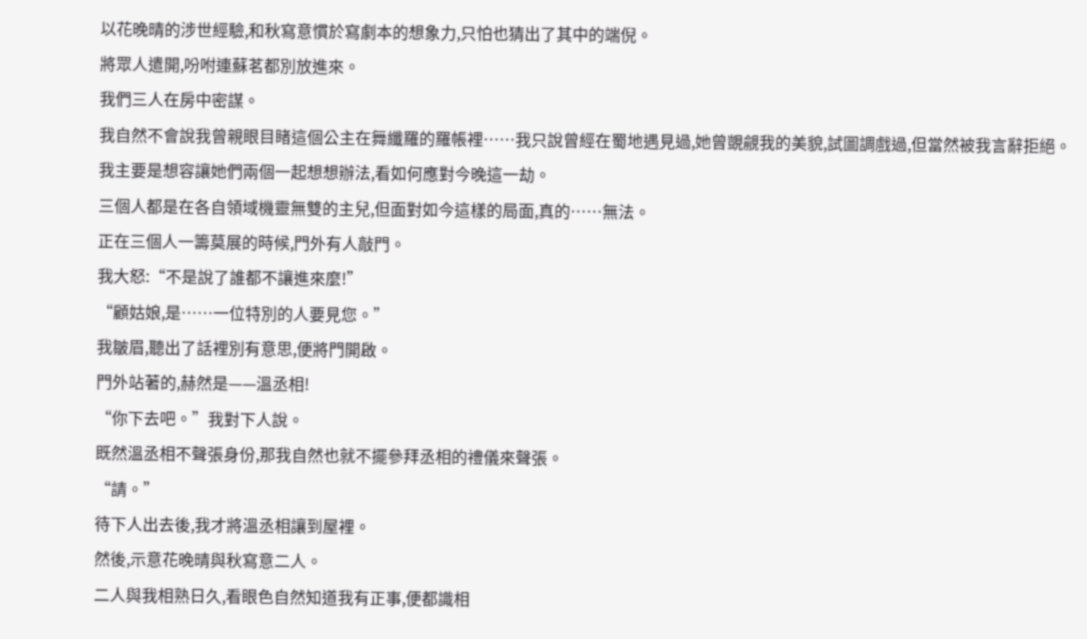以花晚晴的涉世經驗,和秋寫意慣於寫劇本的想象力,只怕也猜出了其中的端倪。
將眾人遣開,吩咐連蘇茗都別放進來。
我們三人在房中密謀。
我自然不會說我曾親眼目睹這個公主在舞纖羅的羅帳裡……我只說曾經在蜀地遇見過,她曾覬覦我的美貌,試圖調戲過,但當然被我言辭拒絕。
我主要是想容讓她們兩個一起想想辦法,看如何應對今晚這一劫。
三個人都是在各自領域機靈無雙的主兒,但面對如今這樣的局面,真的……無法。
正在三個人一籌莫展的時候,門外有人敲門。
我大怒:“不是說了誰都不讓進來麼!”
“顧姑娘,是……一位特別的人要見您。”
我皺眉,聽出了話裡別有意思,便將門開啟。
門外站著的,赫然是——溫丞相!
“你下去吧。”我對下人說。
既然溫丞相不聲張身份,那我自然也就不擺參拜丞相的禮儀來聲張。
“請。”
待下人出去後,我才將溫丞相讓到屋裡。
然後,示意花晚晴與秋寫意二人。
二人與我相熟日久,看眼色自然知道我有正事,便都識相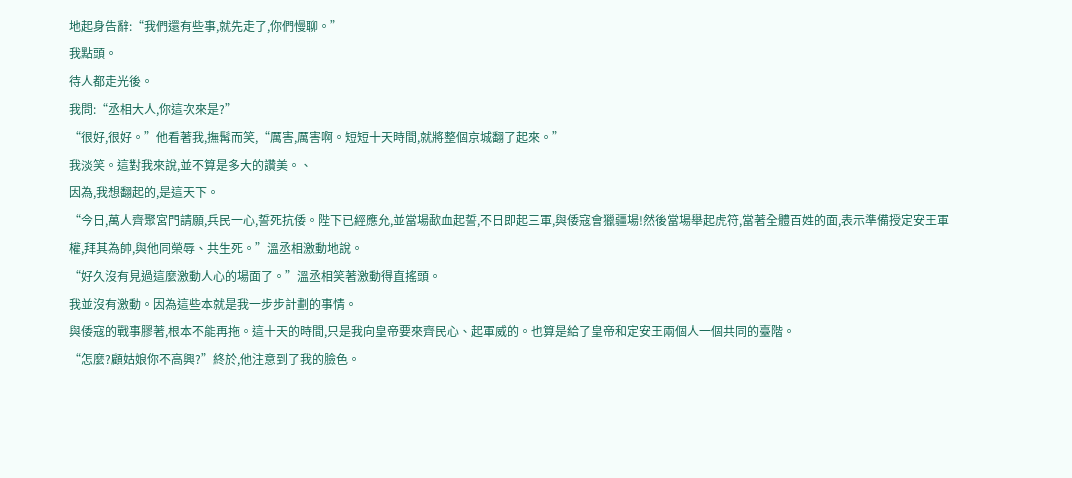地起身告辭:“我們還有些事,就先走了,你們慢聊。”
我點頭。
待人都走光後。
我問:“丞相大人,你這次來是?”
“很好,很好。”他看著我,撫髯而笑,“厲害,厲害啊。短短十天時間,就將整個京城翻了起來。”
我淡笑。這對我來說,並不算是多大的讚美。、
因為,我想翻起的,是這天下。
“今日,萬人齊聚宮門請願,兵民一心,誓死抗倭。陛下已經應允,並當場歃血起誓,不日即起三軍,與倭寇會獵疆場!然後當場舉起虎符,當著全體百姓的面,表示準備授定安王軍權,拜其為帥,與他同榮辱、共生死。”溫丞相激動地說。
“好久沒有見過這麼激動人心的場面了。”溫丞相笑著激動得直搖頭。
我並沒有激動。因為這些本就是我一步步計劃的事情。
與倭寇的戰事膠著,根本不能再拖。這十天的時間,只是我向皇帝要來齊民心、起軍威的。也算是給了皇帝和定安王兩個人一個共同的臺階。
“怎麼?顧姑娘你不高興?”終於,他注意到了我的臉色。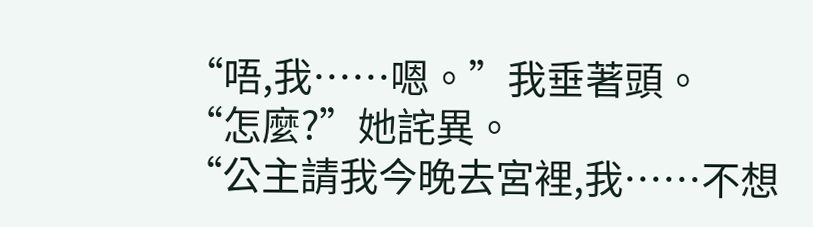“唔,我……嗯。”我垂著頭。
“怎麼?”她詫異。
“公主請我今晚去宮裡,我……不想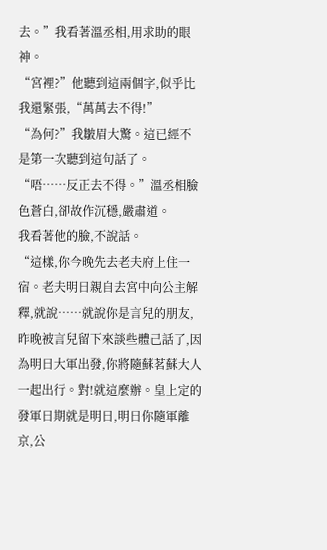去。”我看著溫丞相,用求助的眼神。
“宮裡?”他聽到這兩個字,似乎比我還緊張,“萬萬去不得!”
“為何?”我皺眉大驚。這已經不是第一次聽到這句話了。
“唔……反正去不得。”溫丞相臉色蒼白,卻故作沉穩,嚴肅道。
我看著他的臉,不說話。
“這樣,你今晚先去老夫府上住一宿。老夫明日親自去宮中向公主解釋,就說……就說你是言兒的朋友,昨晚被言兒留下來談些體己話了,因為明日大軍出發,你將隨蘇茗蘇大人一起出行。對!就這麼辦。皇上定的發軍日期就是明日,明日你隨軍離京,公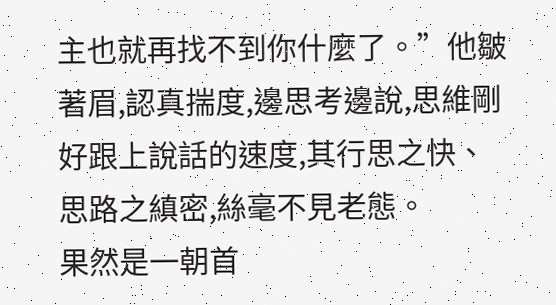主也就再找不到你什麼了。”他皺著眉,認真揣度,邊思考邊說,思維剛好跟上說話的速度,其行思之快、思路之縝密,絲毫不見老態。
果然是一朝首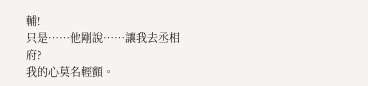輔!
只是……他剛說……讓我去丞相府?
我的心莫名輕顫。